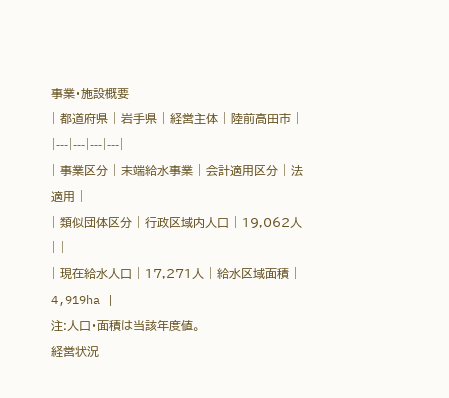事業・施設概要
| 都道府県 | 岩手県 | 経営主体 | 陸前高田市 |
|---|---|---|---|
| 事業区分 | 末端給水事業 | 会計適用区分 | 法適用 |
| 類似団体区分 | 行政区域内人口 | 19,062人 | |
| 現在給水人口 | 17,271人 | 給水区域面積 | 4,919ha |
注:人口・面積は当該年度値。
経営状況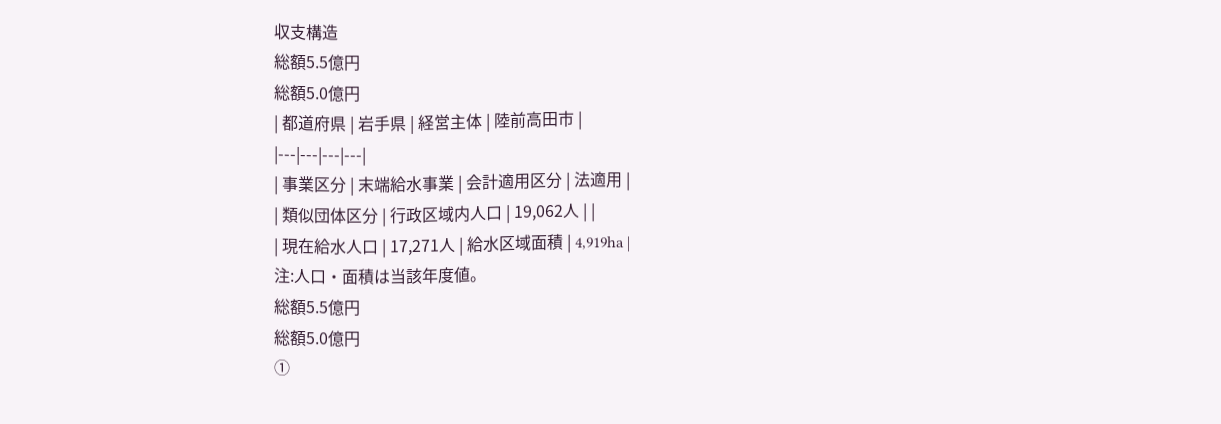収支構造
総額5.5億円
総額5.0億円
| 都道府県 | 岩手県 | 経営主体 | 陸前高田市 |
|---|---|---|---|
| 事業区分 | 末端給水事業 | 会計適用区分 | 法適用 |
| 類似団体区分 | 行政区域内人口 | 19,062人 | |
| 現在給水人口 | 17,271人 | 給水区域面積 | 4,919ha |
注:人口・面積は当該年度値。
総額5.5億円
総額5.0億円
①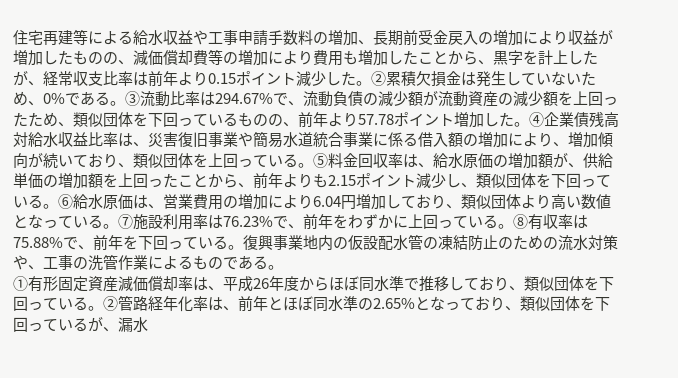住宅再建等による給水収益や工事申請手数料の増加、長期前受金戻入の増加により収益が増加したものの、減価償却費等の増加により費用も増加したことから、黒字を計上したが、経常収支比率は前年より0.15ポイント減少した。②累積欠損金は発生していないため、0%である。③流動比率は294.67%で、流動負債の減少額が流動資産の減少額を上回ったため、類似団体を下回っているものの、前年より57.78ポイント増加した。④企業債残高対給水収益比率は、災害復旧事業や簡易水道統合事業に係る借入額の増加により、増加傾向が続いており、類似団体を上回っている。⑤料金回収率は、給水原価の増加額が、供給単価の増加額を上回ったことから、前年よりも2.15ポイント減少し、類似団体を下回っている。⑥給水原価は、営業費用の増加により6.04円増加しており、類似団体より高い数値となっている。⑦施設利用率は76.23%で、前年をわずかに上回っている。⑧有収率は75.88%で、前年を下回っている。復興事業地内の仮設配水管の凍結防止のための流水対策や、工事の洗管作業によるものである。
①有形固定資産減価償却率は、平成26年度からほぼ同水準で推移しており、類似団体を下回っている。②管路経年化率は、前年とほぼ同水準の2.65%となっており、類似団体を下回っているが、漏水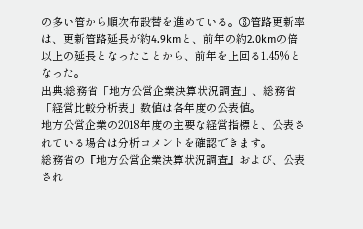の多い管から順次布設替を進めている。③管路更新率は、更新管路延長が約4.9kmと、前年の約2.0kmの倍以上の延長となったことから、前年を上回る1.45%となった。
出典:総務省「地方公営企業決算状況調査」、総務省「経営比較分析表」数値は各年度の公表値。
地方公営企業の2018年度の主要な経営指標と、公表されている場合は分析コメントを確認できます。
総務省の『地方公営企業決算状況調査』および、公表され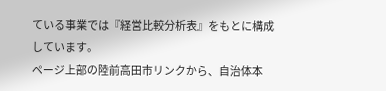ている事業では『経営比較分析表』をもとに構成しています。
ページ上部の陸前高田市リンクから、自治体本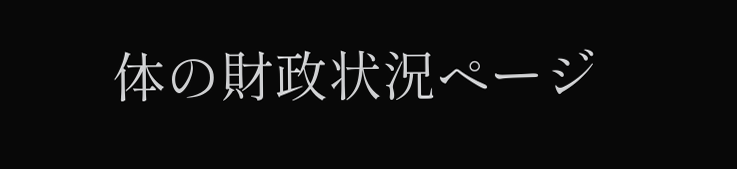体の財政状況ページ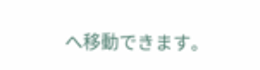へ移動できます。